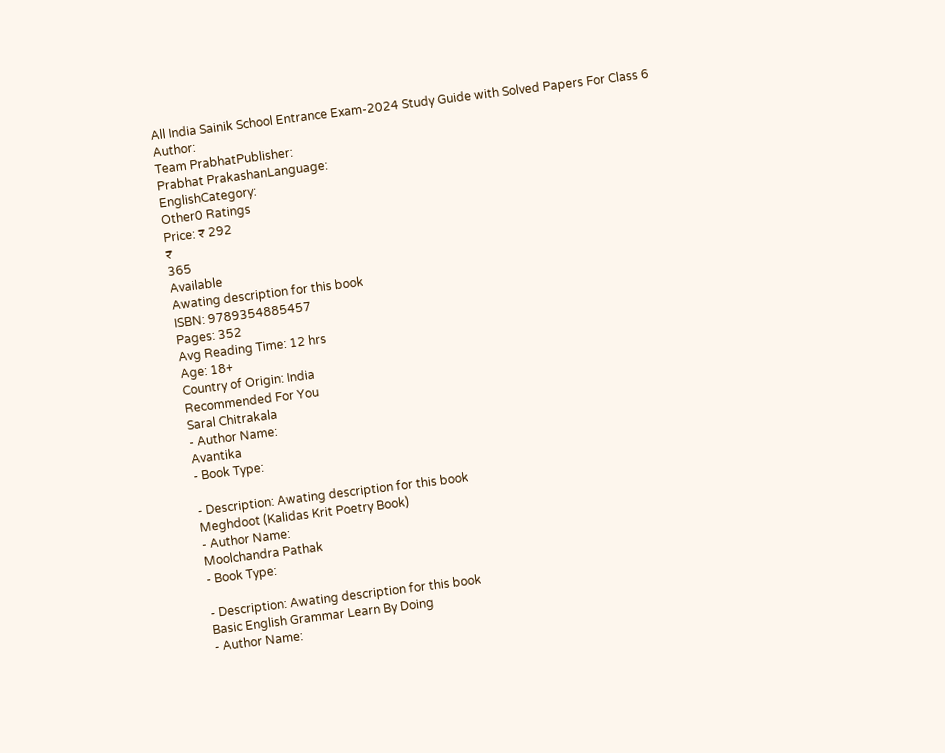All India Sainik School Entrance Exam-2024 Study Guide with Solved Papers For Class 6
Author:
Team PrabhatPublisher:
Prabhat PrakashanLanguage:
EnglishCategory:
Other0 Ratings
Price: ₹ 292
₹
365
Available
Awating description for this book
ISBN: 9789354885457
Pages: 352
Avg Reading Time: 12 hrs
Age: 18+
Country of Origin: India
Recommended For You
Saral Chitrakala
- Author Name:
Avantika
- Book Type:

- Description: Awating description for this book
Meghdoot (Kalidas Krit Poetry Book)
- Author Name:
Moolchandra Pathak
- Book Type:

- Description: Awating description for this book
Basic English Grammar Learn By Doing
- Author Name: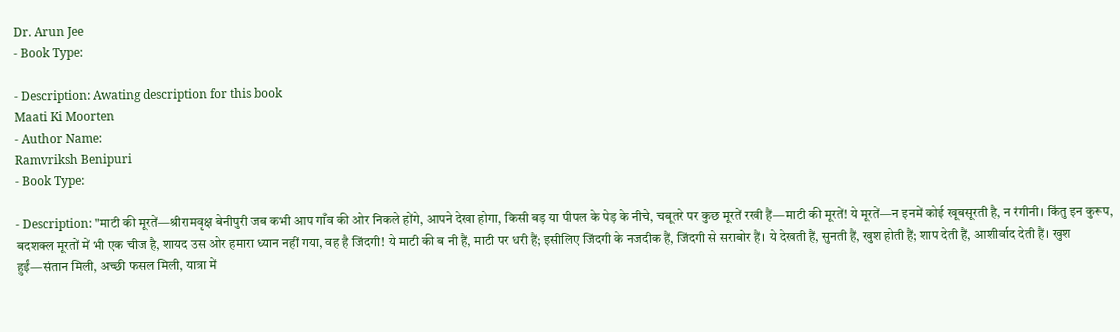Dr. Arun Jee
- Book Type:

- Description: Awating description for this book
Maati Ki Moorten
- Author Name:
Ramvriksh Benipuri
- Book Type:

- Description: "माटी की मूरतें—श्रीरामवृक्ष बेनीपुरी जब कभी आप गाँव की ओर निकले होंगे, आपने देखा होगा, किसी बड़ या पीपल के पेड़ के नीचे, चबूतरे पर कुछ मूरतें रखी हैं—माटी की मूरतें! ये मूरतें—न इनमें कोई खूबसूरती है, न रंगीनी। किंतु इन कुरूप, बदशक्ल मूरतों में भी एक चीज है, शायद उस ओर हमारा ध्यान नहीं गया, वह है जिंदगी! ये माटी की ब नी हैं, माटी पर धरी हैं; इसीलिए जिंदगी के नजदीक हैं, जिंदगी से सराबोर हैं। ये देखती हैं, सुनती हैं, खुश होती हैं; शाप देती हैं, आशीर्वाद देती हैं। खुश हुईं—संतान मिली, अच्छी फसल मिली, यात्रा में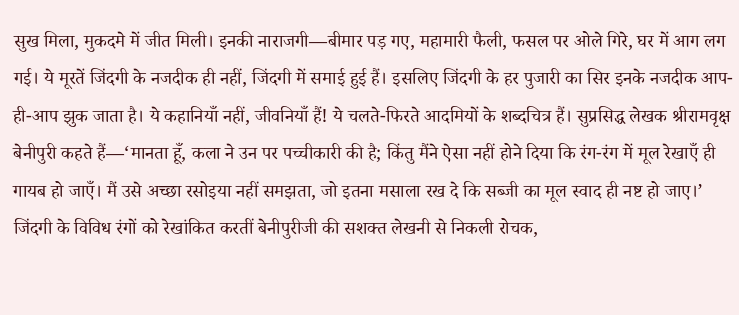सुख मिला, मुकदमे में जीत मिली। इनकी नाराजगी—बीमार पड़ गए, महामारी फैली, फसल पर ओले गिरे, घर में आग लग गई। ये मूरतें जिंदगी के नजदीक ही नहीं, जिंदगी में समाई हुई हैं। इसलिए जिंदगी के हर पुजारी का सिर इनके नजदीक आप-ही-आप झुक जाता है। ये कहानियाँ नहीं, जीवनियाँ हैं! ये चलते-फिरते आदमियों के शब्दचित्र हैं। सुप्रसिद्ध लेखक श्रीरामवृक्ष बेनीपुरी कहते हैं—‘मानता हूँ, कला ने उन पर पच्चीकारी की है; किंतु मैंने ऐसा नहीं होने दिया कि रंग-रंग में मूल रेखाएँ ही गायब हो जाएँ। मैं उसे अच्छा रसोइया नहीं समझता, जो इतना मसाला रख दे कि सब्जी का मूल स्वाद ही नष्ट हो जाए।’ जिंदगी के विविध रंगों को रेखांकित करतीं बेनीपुरीजी की सशक्त लेखनी से निकली रोचक,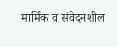मार्मिक व संवेदनशील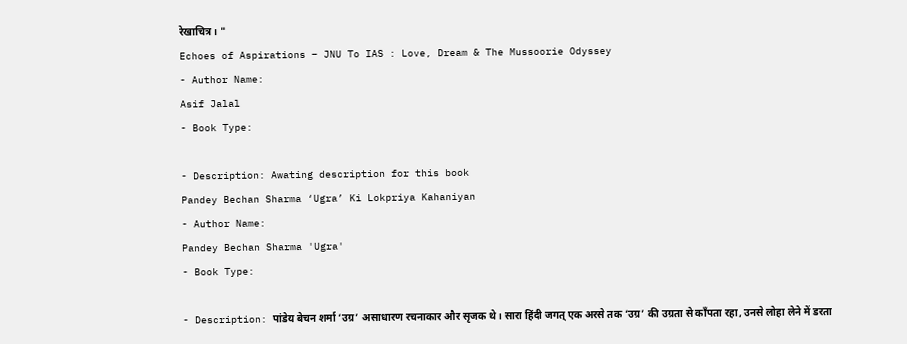रेखाचित्र। "
Echoes of Aspirations – JNU To IAS : Love, Dream & The Mussoorie Odyssey
- Author Name:
Asif Jalal
- Book Type:

- Description: Awating description for this book
Pandey Bechan Sharma ‘Ugra’ Ki Lokpriya Kahaniyan
- Author Name:
Pandey Bechan Sharma 'Ugra'
- Book Type:

- Description: पांडेय बेचन शर्मा ‘उग्र’ असाधारण रचनाकार और सृजक थे। सारा हिंदी जगत् एक अरसे तक ‘उग्र’ की उग्रता से काँपता रहा, उनसे लोहा लेने में डरता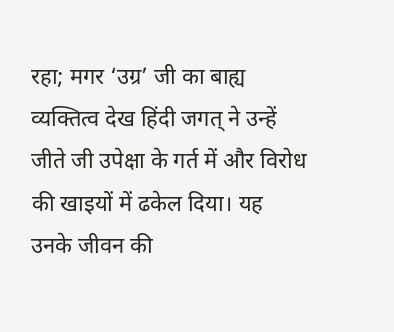रहा; मगर ‘उग्र’ जी का बाह्य व्यक्तित्व देख हिंदी जगत् ने उन्हें जीते जी उपेक्षा के गर्त में और विरोध की खाइयों में ढकेल दिया। यह उनके जीवन की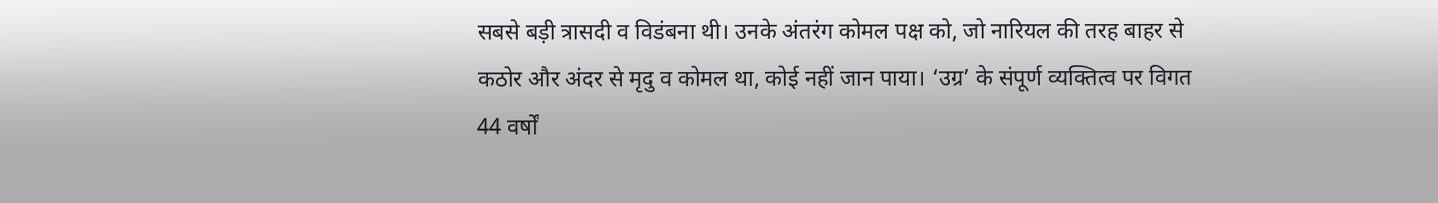सबसे बड़ी त्रासदी व विडंबना थी। उनके अंतरंग कोमल पक्ष को, जो नारियल की तरह बाहर से कठोर और अंदर से मृदु व कोमल था, कोई नहीं जान पाया। ‘उग्र’ के संपूर्ण व्यक्तित्व पर विगत 44 वर्षों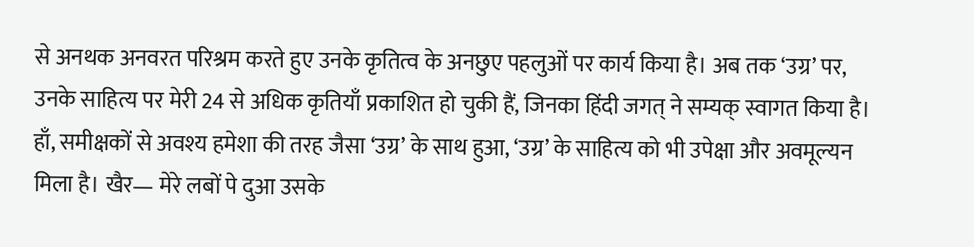से अनथक अनवरत परिश्रम करते हुए उनके कृतित्व के अनछुए पहलुओं पर कार्य किया है। अब तक ‘उग्र’ पर, उनके साहित्य पर मेरी 24 से अधिक कृतियाँ प्रकाशित हो चुकी हैं, जिनका हिंदी जगत् ने सम्यक् स्वागत किया है। हाँ, समीक्षकों से अवश्य हमेशा की तरह जैसा ‘उग्र’ के साथ हुआ, ‘उग्र’ के साहित्य को भी उपेक्षा और अवमूल्यन मिला है। खैर— मेरे लबों पे दुआ उसके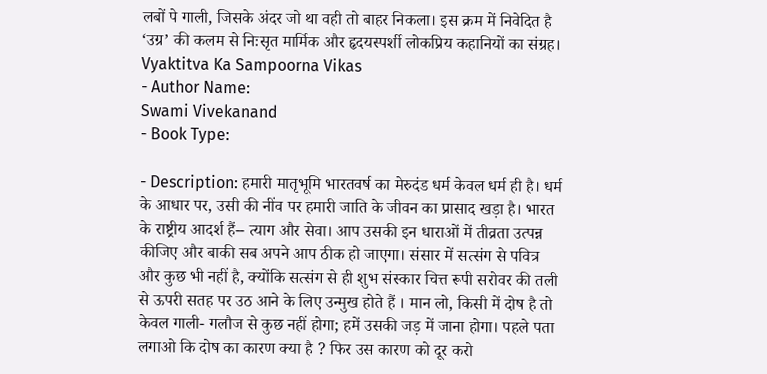लबों पे गाली, जिसके अंदर जो था वही तो बाहर निकला। इस क्रम में निवेदित है ‘उग्र’ की कलम से निःसृत मार्मिक और हृदयस्पर्शी लोकप्रिय कहानियों का संग्रह।
Vyaktitva Ka Sampoorna Vikas
- Author Name:
Swami Vivekanand
- Book Type:

- Description: हमारी मातृभूमि भारतवर्ष का मेरुदंड धर्म केवल धर्म ही है। धर्म के आधार पर, उसी की नींव पर हमारी जाति के जीवन का प्रासाद खड़ा है। भारत के राष्ट्रीय आदर्श हैं-- त्याग और सेवा। आप उसकी इन धाराओं में तीव्रता उत्पन्न कीजिए और बाकी सब अपने आप ठीक हो जाएगा। संसार में सत्संग से पवित्र और कुछ भी नहीं है, क्योंकि सत्संग से ही शुभ संस्कार चित्त रूपी सरोवर की तली से ऊपरी सतह पर उठ आने के लिए उन्मुख होते हैं । मान लो, किसी में दोष है तो केवल गाली- गलौज से कुछ नहीं होगा; हमें उसकी जड़ में जाना होगा। पहले पता लगाओ कि दोष का कारण क्या है ? फिर उस कारण को दूर करो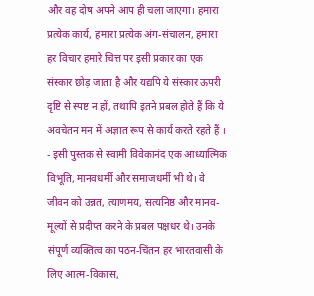और वह दोष अपने आप ही चला जाएगा। हमारा प्रत्येक कार्य, हमारा प्रत्येक अंग-संचालन, हमारा हर विचार हमारे चित्त पर इसी प्रकार का एक संस्कार छोड़ जाता है और यद्यपि ये संस्कार ऊपरी दृष्टि से स्पष्ट न हों, तथापि इतने प्रबल होते हैं कि ये अवचेतन मन में अज्ञात रूप से कार्य करते रहते हैं । - इसी पुस्तक से स्वामी विवेकानंद एक आध्यात्मिक विभूति, मानवधर्मी और समाजधर्मी भी थे। वे जीवन को उन्नत, त्याणमय, सत्यनिष्ठ और मानव-मूल्यों से प्रदीप्त करने के प्रबल पक्षधर थे। उनके संपूर्ण व्यक्तित्व का पठन-चिंतन हर भारतवासी के लिए आत्म-विकास,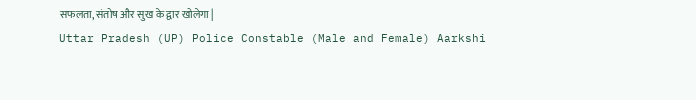सफलता, संतोष और सुख के द्वार खोलेगा |
Uttar Pradesh (UP) Police Constable (Male and Female) Aarkshi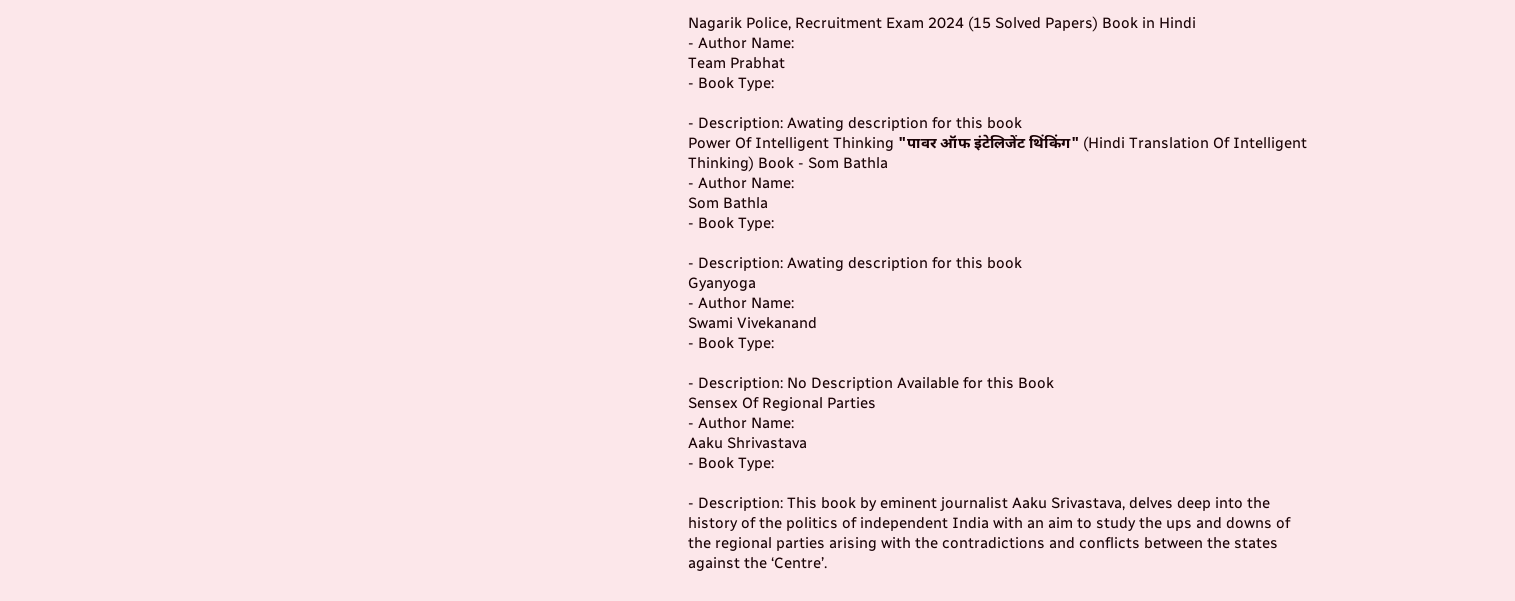Nagarik Police, Recruitment Exam 2024 (15 Solved Papers) Book in Hindi
- Author Name:
Team Prabhat
- Book Type:

- Description: Awating description for this book
Power Of Intelligent Thinking "पावर ऑफ इंटेलिजेंट थिंकिंग" (Hindi Translation Of Intelligent Thinking) Book - Som Bathla
- Author Name:
Som Bathla
- Book Type:

- Description: Awating description for this book
Gyanyoga
- Author Name:
Swami Vivekanand
- Book Type:

- Description: No Description Available for this Book
Sensex Of Regional Parties
- Author Name:
Aaku Shrivastava
- Book Type:

- Description: This book by eminent journalist Aaku Srivastava, delves deep into the history of the politics of independent India with an aim to study the ups and downs of the regional parties arising with the contradictions and conflicts between the states against the ‘Centre’.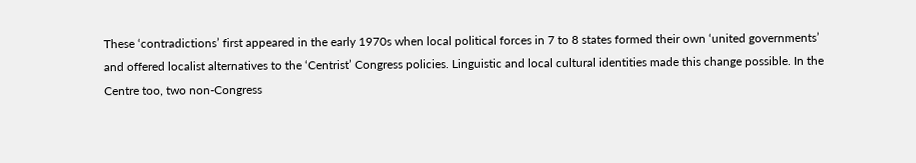These ‘contradictions’ first appeared in the early 1970s when local political forces in 7 to 8 states formed their own ‘united governments’ and offered localist alternatives to the ‘Centrist’ Congress policies. Linguistic and local cultural identities made this change possible. In the Centre too, two non-Congress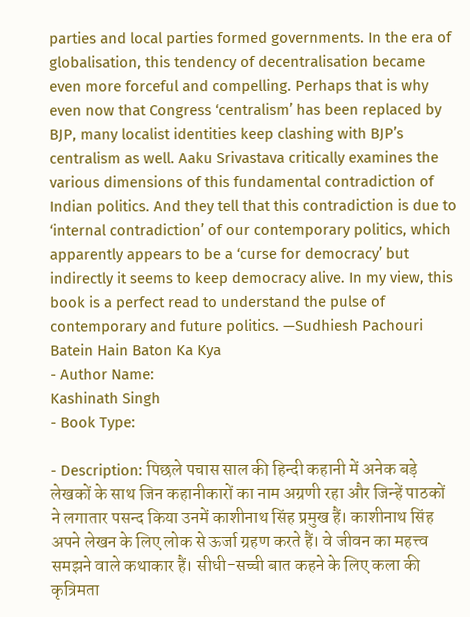parties and local parties formed governments. In the era of globalisation, this tendency of decentralisation became even more forceful and compelling. Perhaps that is why even now that Congress ‘centralism’ has been replaced by BJP, many localist identities keep clashing with BJP’s centralism as well. Aaku Srivastava critically examines the various dimensions of this fundamental contradiction of Indian politics. And they tell that this contradiction is due to ‘internal contradiction’ of our contemporary politics, which apparently appears to be a ‘curse for democracy’ but indirectly it seems to keep democracy alive. In my view, this book is a perfect read to understand the pulse of contemporary and future politics. —Sudhiesh Pachouri
Batein Hain Baton Ka Kya
- Author Name:
Kashinath Singh
- Book Type:

- Description: पिछले पचास साल की हिन्दी कहानी में अनेक बड़े लेखकों के साथ जिन कहानीकारों का नाम अग्रणी रहा और जिन्हें पाठकों ने लगातार पसन्द किया उनमें काशीनाथ सिंह प्रमुख हैं। काशीनाथ सिंह अपने लेखन के लिए लोक से ऊर्जा ग्रहण करते हैं। वे जीवन का महत्त्व समझने वाले कथाकार हैं। सीधी-सच्ची बात कहने के लिए कला की कृत्रिमता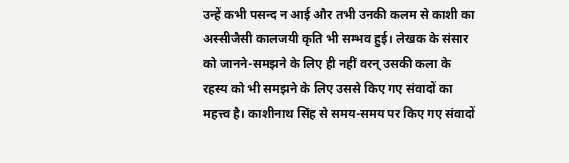उन्हें कभी पसन्द न आई और तभी उनकी कलम से काशी का अस्सीजैसी कालजयी कृति भी सम्भव हुई। लेखक के संसार को जानने-समझने के लिए ही नहीं वरन् उसकी कला के रहस्य को भी समझने के लिए उससे किए गए संवादों का महत्त्व है। काशीनाथ सिंह से समय-समय पर किए गए संवादों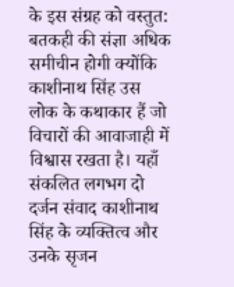के इस संग्रह को वस्तुत: बतकही की संज्ञा अधिक समीचीन होगी क्योंकि काशीनाथ सिंह उस लोक के कथाकार हैं जो विचारों की आवाजाही में विश्वास रखता है। यहाँ संकलित लगभग दो दर्जन संवाद काशीनाथ सिंह के व्यक्तित्व और उनके सृजन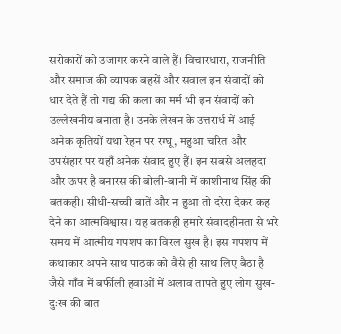सरोकारों को उजागर करने वाले हैं। विचारधारा, राजनीति और समाज की व्यापक बहसें और सवाल इन संवादों को धार देते हैं तो गद्य की कला का मर्म भी इन संवादों को उल्लेखनीय बनाता है। उनके लेखन के उत्तरार्ध में आई अनेक कृतियों यथा रेहन पर रग्घू, महुआ चरित और उपसंहार पर यहाँ अनेक संवाद हुए हैं। इन सबसे अलहदा और ऊपर है बनारस की बोली-बानी में काशीनाथ सिंह की बतकही। सीधी-सच्ची बातें और न हुआ तो दरेरा देकर कह देने का आत्मविश्वास। यह बतकही हमारे संवादहीनता से भरे समय में आत्मीय गपशप का विरल सुख है। इस गपशप में कथाकार अपने साथ पाठक को वैसे ही साथ लिए बैठा है जैसे गाँव में बर्फीली हवाओं में अलाव तापते हुए लोग सुख-दुःख की बात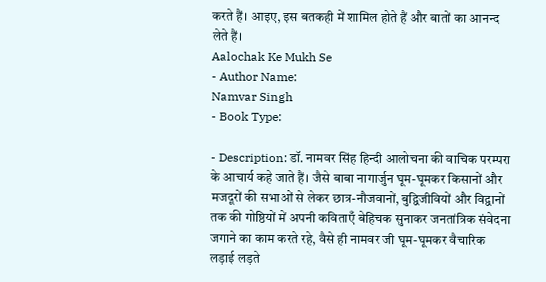करते हैं। आइए, इस बतकही में शामिल होते हैं और बातों का आनन्द लेते हैं।
Aalochak Ke Mukh Se
- Author Name:
Namvar Singh
- Book Type:

- Description: डॉ. नामवर सिंह हिन्दी आलोचना की वाचिक परम्परा के आचार्य कहे जाते हैं। जैसे बाबा नागार्जुन घूम-घूमकर किसानों और मजदूरों की सभाओं से लेकर छात्र-नौजवानों, बुद्विजीवियों और विद्वानों तक की गोष्ठियों में अपनी कविताएँ बेहिचक सुनाकर जनतांत्रिक संवेदना जगाने का काम करते रहे, वैसे ही नामवर जी घूम-घूमकर वैचारिक लड़ाई लड़ते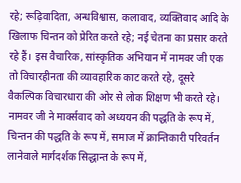रहे; रूढ़िवादिता, अन्धविश्वास, कलावाद, व्यक्तिवाद आदि के खिलाफ चिन्तन को प्रेरित करते रहे; नई चेतना का प्रसार करते रहे हैं। इस वैचारिक, सांस्कृतिक अभियान में नामवर जी एक तो विचारहीनता की व्यावहारिक काट करते रहे, दूसरे वैकल्पिक विचारधारा की ओर से लोक शिक्षण भी करते रहे। नामवर जी ने मार्क्सवाद को अध्ययन की पद्धति के रूप में, चिन्तन की पद्धति के रूप में, समाज में क्रान्तिकारी परिवर्तन लानेवाले मार्गदर्शक सिद्धान्त के रूप में,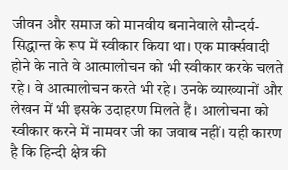जीवन और समाज को मानवीय बनानेवाले सौन्दर्य-सिद्धान्त के रूप में स्वीकार किया था। एक मार्क्सवादी होने के नाते वे आत्मालोचन को भी स्वीकार करके चलते रहे। वे आत्मालोचन करते भी रहे। उनके व्याख्यानों और लेखन में भी इसके उदाहरण मिलते हैं। आलोचना को स्वीकार करने में नामवर जी का जवाब नहीं। यही कारण है कि हिन्दी क्षेत्र की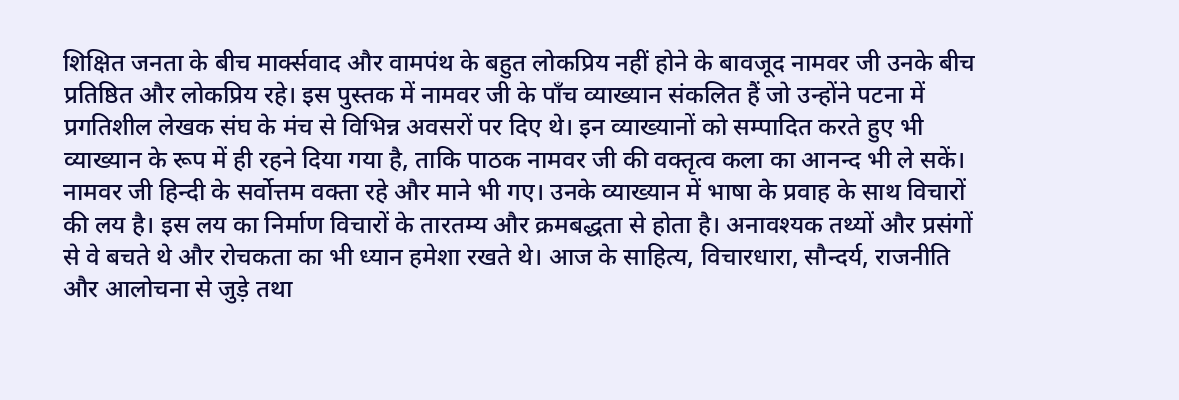शिक्षित जनता के बीच मार्क्सवाद और वामपंथ के बहुत लोकप्रिय नहीं होने के बावजूद नामवर जी उनके बीच प्रतिष्ठित और लोकप्रिय रहे। इस पुस्तक में नामवर जी के पाँच व्याख्यान संकलित हैं जो उन्होंने पटना में प्रगतिशील लेखक संघ के मंच से विभिन्न अवसरों पर दिए थे। इन व्याख्यानों को सम्पादित करते हुए भी व्याख्यान के रूप में ही रहने दिया गया है, ताकि पाठक नामवर जी की वक्तृत्व कला का आनन्द भी ले सकें। नामवर जी हिन्दी के सर्वोत्तम वक्ता रहे और माने भी गए। उनके व्याख्यान में भाषा के प्रवाह के साथ विचारों की लय है। इस लय का निर्माण विचारों के तारतम्य और क्रमबद्धता से होता है। अनावश्यक तथ्यों और प्रसंगों से वे बचते थे और रोचकता का भी ध्यान हमेशा रखते थे। आज के साहित्य, विचारधारा, सौन्दर्य, राजनीति और आलोचना से जुड़े तथा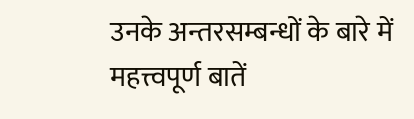उनके अन्तरसम्बन्धों के बारे में महत्त्वपूर्ण बातें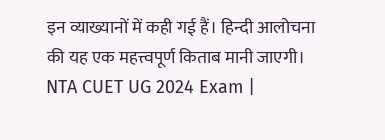इन व्याख्यानों में कही गई हैं। हिन्दी आलोचना की यह एक महत्त्वपूर्ण किताब मानी जाएगी।
NTA CUET UG 2024 Exam |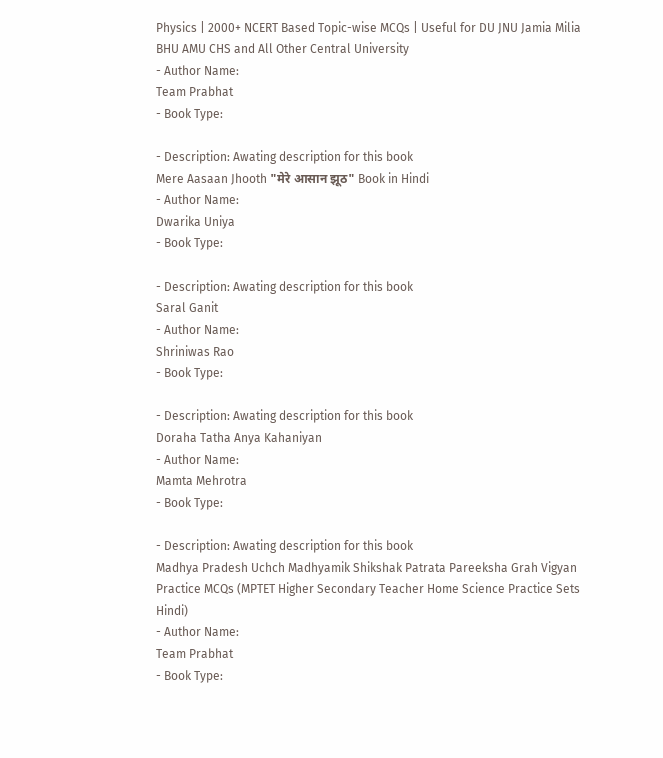Physics | 2000+ NCERT Based Topic-wise MCQs | Useful for DU JNU Jamia Milia BHU AMU CHS and All Other Central University
- Author Name:
Team Prabhat
- Book Type:

- Description: Awating description for this book
Mere Aasaan Jhooth "मेरे आसान झूठ" Book in Hindi
- Author Name:
Dwarika Uniya
- Book Type:

- Description: Awating description for this book
Saral Ganit
- Author Name:
Shriniwas Rao
- Book Type:

- Description: Awating description for this book
Doraha Tatha Anya Kahaniyan
- Author Name:
Mamta Mehrotra
- Book Type:

- Description: Awating description for this book
Madhya Pradesh Uchch Madhyamik Shikshak Patrata Pareeksha Grah Vigyan Practice MCQs (MPTET Higher Secondary Teacher Home Science Practice Sets Hindi)
- Author Name:
Team Prabhat
- Book Type: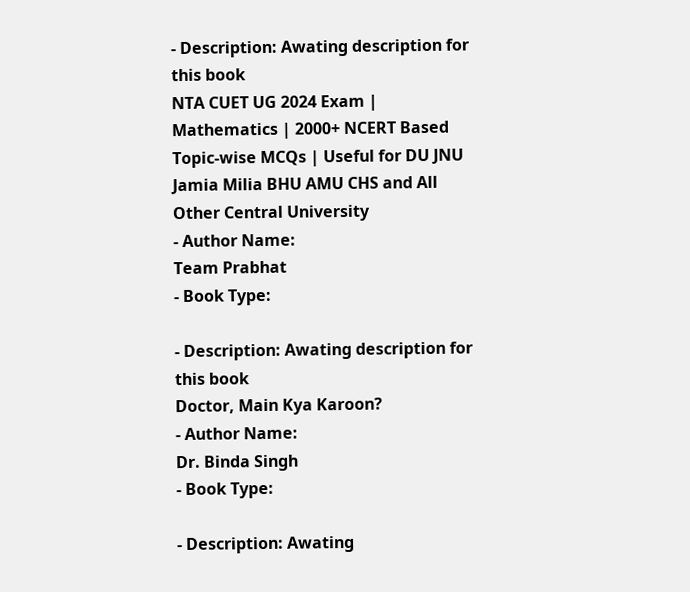- Description: Awating description for this book
NTA CUET UG 2024 Exam | Mathematics | 2000+ NCERT Based Topic-wise MCQs | Useful for DU JNU Jamia Milia BHU AMU CHS and All Other Central University
- Author Name:
Team Prabhat
- Book Type:

- Description: Awating description for this book
Doctor, Main Kya Karoon?
- Author Name:
Dr. Binda Singh
- Book Type:

- Description: Awating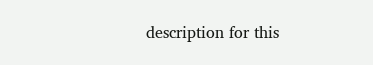description for this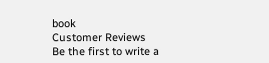book
Customer Reviews
Be the first to write a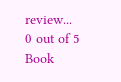review...
0 out of 5
Book